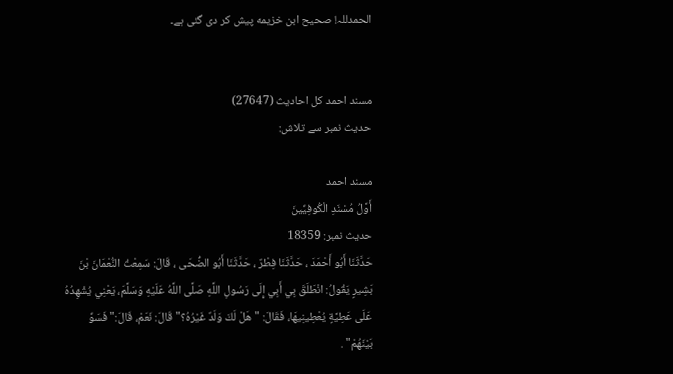الحمدللہ! صحيح ابن خزيمه پیش کر دی گئی ہے۔


مسند احمد کل احادیث (27647)
حدیث نمبر سے تلاش:

مسند احمد
أَوَّلُ مُسْنَدِ الْكُوفِيِّينَ
حدیث نمبر: 18359
حَدَّثَنَا أَبُو أَحْمَدَ ، حَدَّثَنَا فِطْرٌ ، حَدَّثَنَا أَبُو الضُّحَى ، قَالَ: سَمِعْتُ النُّعْمَانَ بْنَ بَشِيرٍ يَقُولُ: انْطَلَقَ بِي أَبِي إِلَى رَسُولِ اللَّهِ صَلَّى اللَّهُ عَلَيْهِ وَسَلَّمَ، يَعْنِي يُشْهِدُهُ عَلَى عَطِيَّةٍ يُعْطِينِيهَا، فَقَالَ: " هَلْ لَكَ وَلَدٌ غَيْرُهُ؟" قَالَ: نَعَمْ، قَالَ:" فَسَوِّ بَيْنَهُمْ" .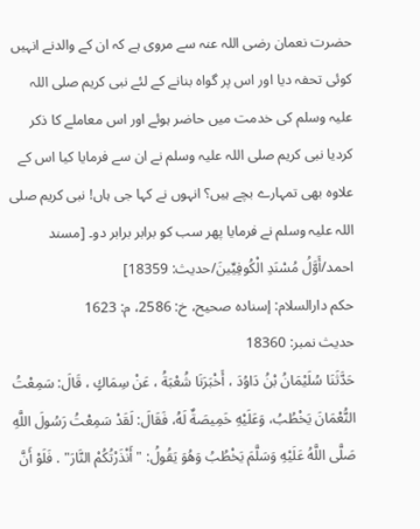حضرت نعمان رضی اللہ عنہ سے مروی ہے کہ ان کے والدنے انہیں کوئی تحفہ دیا اور اس پر گواہ بنانے کے لئے نبی کریم صلی اللہ علیہ وسلم کی خدمت میں حاضر ہوئے اور اس معاملے کا ذکر کردیا نبی کریم صلی اللہ علیہ وسلم نے ان سے فرمایا کیا اس کے علاوہ بھی تمہارے بچے ہیں؟ انہوں نے کہا جی ہاں! نبی کریم صلی اللہ علیہ وسلم نے فرمایا پھر سب کو برابر برابر دو۔ [مسند احمد/أَوَّلُ مُسْنَدِ الْكُوفِيِّينَ/حدیث: 18359]
حكم دارالسلام: إسناده صحيح، خ: 2586، م: 1623
حدیث نمبر: 18360
حَدَّثَنَا سُلَيْمَانُ بْنُ دَاوُدَ ، أَخْبَرَنَا شُعْبَةُ ، عَنْ سِمَاكٍ ، قَالَ: سَمِعْتُ النُّعْمَانَ يَخْطُبُ، وَعَلَيْهِ خَمِيصَةٌ لَهُ، فَقَالَ: لَقَدْ سَمِعْتُ رَسُولَ اللَّهِ صَلَّى اللَّهُ عَلَيْهِ وَسَلَّمَ يَخْطُبُ وَهُوَ يَقُولُ: " أَنْذَرْتُكُمْ النَّارَ" . فَلَوْ أَنَّ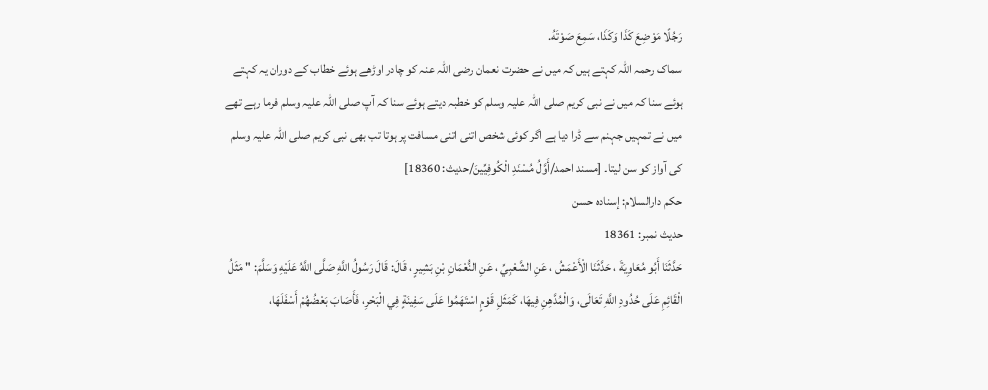رَجُلًا مَوْضِعَ كَذَا وَكَذَا، سَمِعَ صَوْتَهُ.
سماک رحمہ اللہ کہتے ہیں کہ میں نے حضرت نعمان رضی اللہ عنہ کو چادر اوڑھے ہوئے خطاب کے دوران یہ کہتے ہوئے سنا کہ میں نے نبی کریم صلی اللہ علیہ وسلم کو خطبہ دیتے ہوئے سنا کہ آپ صلی اللہ علیہ وسلم فرما رہے تھے میں نے تمہیں جہنم سے ڈرا دیا ہے اگر کوئی شخص اتنی اتنی مسافت پر ہوتا تب بھی نبی کریم صلی اللہ علیہ وسلم کی آواز کو سن لیتا۔ [مسند احمد/أَوَّلُ مُسْنَدِ الْكُوفِيِّينَ/حدیث: 18360]
حكم دارالسلام: إسناده حسن
حدیث نمبر: 18361
حَدَّثَنَا أَبُو مُعَاوِيَةَ ، حَدَّثَنَا الْأَعْمَشُ ، عَنِ الشَّعْبِيِّ ، عَنِ النُّعْمَانِ بْنِ بَشِيرٍ ، قَالَ: قَالَ رَسُولُ اللَّهِ صَلَّى اللَّهُ عَلَيْهِ وَسَلَّمَ: " مَثَلُ الْقَائِمِ عَلَى حُدُودِ اللَّهِ تَعَالَى، وَالْمُدَّهِنِ فِيهَا، كَمَثَلِ قَوْمٍ اسْتَهَمُوا عَلَى سَفِينَةٍ فِي الْبَحْرِ، فَأَصَابَ بَعْضُهُمْ أَسْفَلَهَا،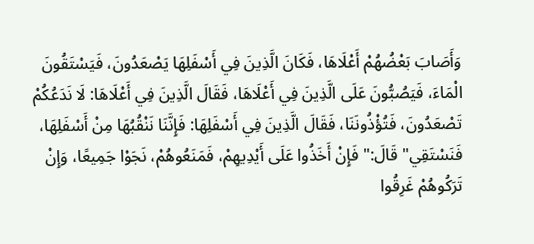وَأَصَابَ بَعْضُهُمْ أَعْلَاهَا، فَكَانَ الَّذِينَ فِي أَسْفَلِهَا يَصْعَدُونَ، فَيَسْتَقُونَ الْمَاءَ، فَيَصُبُّونَ عَلَى الَّذِينَ فِي أَعْلَاهَا، فَقَالَ الَّذِينَ فِي أَعْلَاهَا: لَا نَدَعُكُمْ تَصْعَدُونَ، فَتُؤْذُونَنَا، فَقَالَ الَّذِينَ فِي أَسْفَلِهَا: فَإِنَّنَا نَنْقُبُهَا مِنْ أَسْفَلِهَا، فَنَسْتَقِي" قَالَ:" فَإِنْ أَخَذُوا عَلَى أَيْدِيهِمْ، فَمَنَعُوهُمْ، نَجَوْا جَمِيعًا، وَإِنْ تَرَكُوهُمْ غَرِقُوا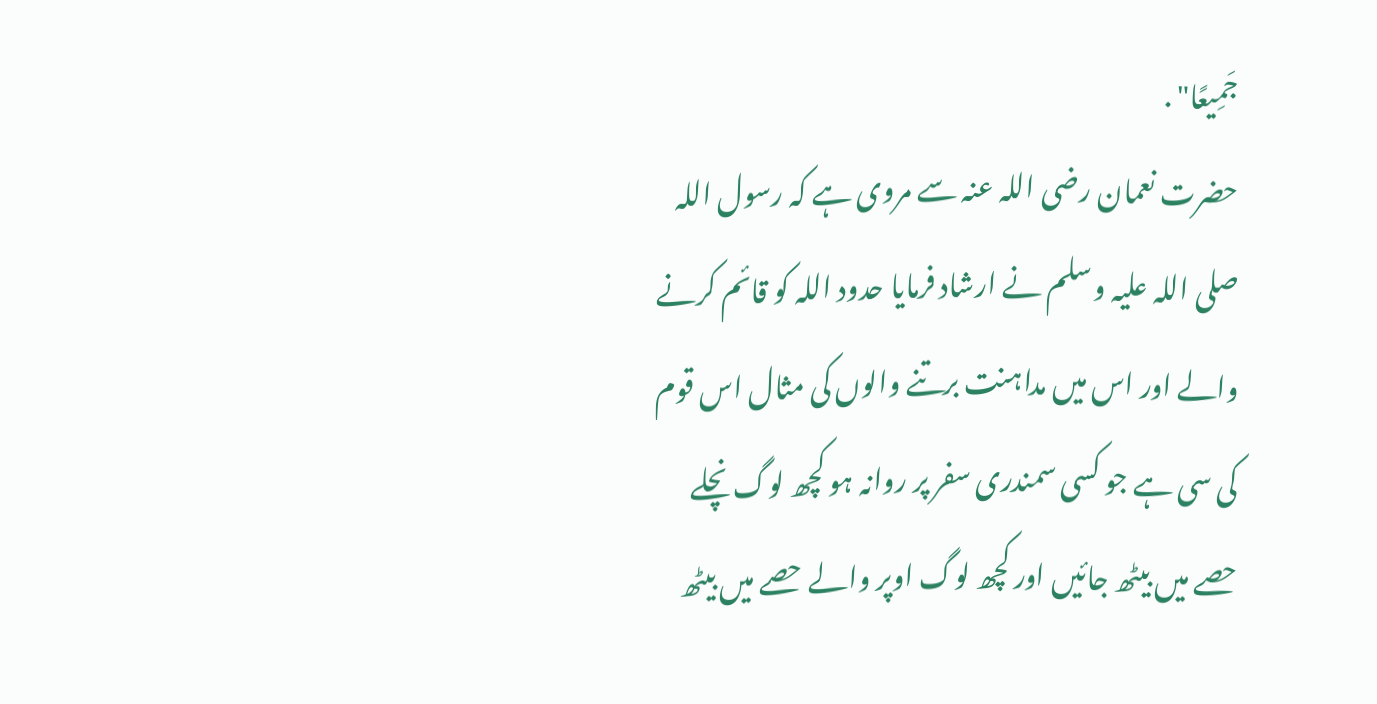جَمِيعًا" .
حضرت نعمان رضی اللہ عنہ سے مروی ہے کہ رسول اللہ صلی اللہ علیہ وسلم نے ارشاد فرمایا حدود اللہ کو قائم کرنے والے اور اس میں مداہنت برتنے والوں کی مثال اس قوم کی سی ہے جو کسی سمندری سفر پر روانہ ہو کچھ لوگ نچلے حصے میں بیٹھ جائیں اور کچھ لوگ اوپر والے حصے میں بیٹھ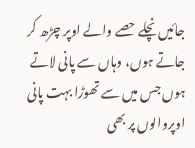جائیں نچلے حصے والے اوپر چڑھ کر جاتے ہوں، وہاں سے پانی لاتے ہوں جس میں سے تھوڑا بہت پانی اوپروالوں پر بھی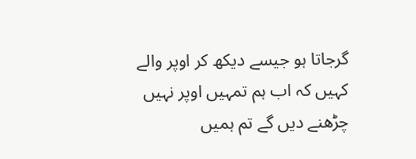گرجاتا ہو جیسے دیکھ کر اوپر والے کہیں کہ اب ہم تمہیں اوپر نہیں چڑھنے دیں گے تم ہمیں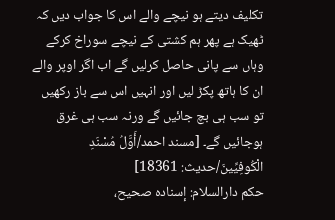تکلیف دیتے ہو نیچے والے اس کا جواب دیں کہ ٹھیک ہے پھر ہم کشتی کے نیچے سوراخ کرکے وہاں سے پانی حاصل کرلیں گے اب اگر اوپر والے ان کا ہاتھ پکڑ لیں اور انہیں اس سے باز رکھیں تو سب ہی بچ جائیں گے ورنہ سب ہی غرق ہوجائیں گے۔ [مسند احمد/أَوَّلُ مُسْنَدِ الْكُوفِيِّينَ/حدیث: 18361]
حكم دارالسلام: إسناده صحيح،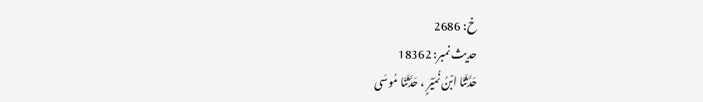خ: 2686
حدیث نمبر: 18362
حَدَّثَنَا ابْنُ نُمَيْرٍ ، حَدَّثَنَا مُوسَى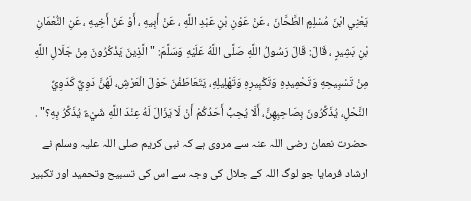يَعْنِي ابْنَ مُسْلِمٍ الطَّحَّانَ ، عَنْ عَوْنِ بْنِ عَبْدِ اللَّهِ ، عَنْ أَبِيهِ ، أَوْ عَنْ أَخِيهِ ، عَنِ النُّعْمَانِ بْنِ بَشِيرٍ ، قَالَ: قَالَ رَسُولُ اللَّهِ صَلَّى اللَّهُ عَلَيْهِ وَسَلَّمَ: " الَّذِينَ يَذْكُرُونَ مِنْ جَلَالِ اللَّهِ مِنْ تَسْبِيحِهِ وَتَحْمِيدِهِ وَتَكْبِيرِهِ وَتَهْلِيلِهِ، يَتَعَاطَفْنَ حَوْلَ الْعَرْشِ، لَهُنَّ دَوِيٌّ كَدَوِيِّ النَّحْلِ، يُذَكِّرُونَ بِصَاحِبِهِنَّ، أَلَا يُحِبُّ أَحَدُكُمْ أَنْ لَا يَزَالَ لَهُ عِنْدَ اللَّهِ شَيْءٌ يُذَكِّرُ بِهِ؟" .
حضرت نعمان رضی اللہ عنہ سے مروی ہے کہ نبی کریم صلی اللہ علیہ وسلم نے ارشاد فرمایا جو لوگ اللہ کے جلال کی وجہ سے اس کی تسبیح وتحمید اور تکبیر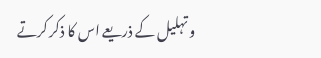و تہلیل کے ذریعے اس کا ذکر کرتے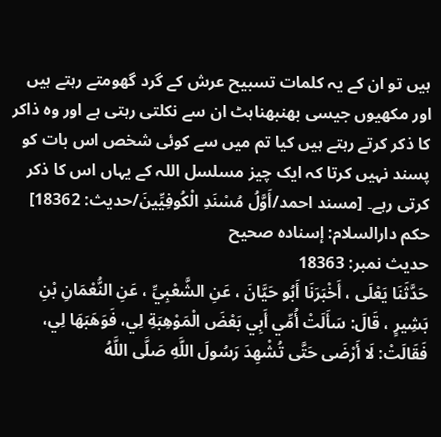ہیں تو ان کے یہ کلمات تسبیح عرش کے گرد گھومتے رہتے ہیں اور مکھیوں جیسی بھنبھناہٹ ان سے نکلتی رہتی ہے اور وہ ذاکر کا ذکر کرتے رہتے ہیں کیا تم میں سے کوئی شخص اس بات کو پسند نہیں کرتا کہ ایک چیز مسلسل اللہ کے یہاں اس کا ذکر کرتی رہے۔ [مسند احمد/أَوَّلُ مُسْنَدِ الْكُوفِيِّينَ/حدیث: 18362]
حكم دارالسلام: إسناده صحيح
حدیث نمبر: 18363
حَدَّثَنَا يَعْلَى ، أَخْبَرَنَا أَبُو حَيَّانَ ، عَنِ الشَّعْبِيِّ ، عَنِ النُّعْمَانِ بْنِ بَشِيرٍ ، قَالَ: سَأَلَتْ أُمِّي أَبِي بَعْضَ الْمَوْهِبَةِ لِي، فَوَهَبَهَا لِي، فَقَالَتْ: لَا أَرْضَى حَتَّى تُشْهِدَ رَسُولَ اللَّهِ صَلَّى اللَّهُ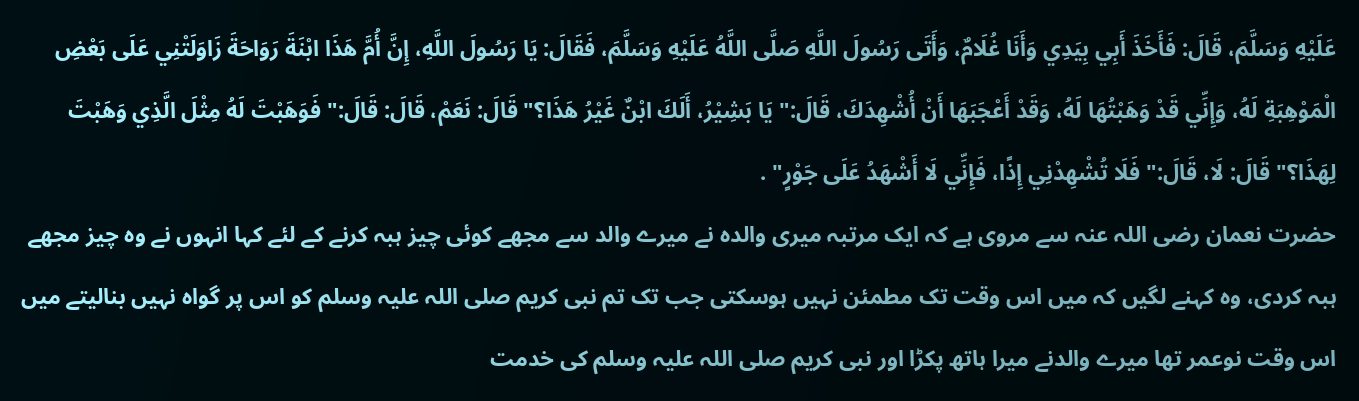عَلَيْهِ وَسَلَّمَ، قَالَ: فَأَخَذَ أَبِي بِيَدِي وَأَنَا غُلَامٌ، وَأَتَى رَسُولَ اللَّهِ صَلَّى اللَّهُ عَلَيْهِ وَسَلَّمَ، فَقَالَ: يَا رَسُولَ اللَّهِ، إِنَّ أُمَّ هَذَا ابْنَةَ رَوَاحَةَ زَاوَلَتْنِي عَلَى بَعْضِ الْمَوْهِبَةِ لَهُ، وَإِنِّي قَدْ وَهَبْتُهَا لَهُ، وَقَدْ أَعْجَبَهَا أَنْ أُشْهِدَكَ، قَالَ:" يَا بَشِيْرُ، أَلَكَ ابْنٌ غَيْرُ هَذَا؟" قَالَ: نَعَمْ، قَالَ: قَالَ:" فَوَهَبْتَ لَهُ مِثْلَ الَّذِي وَهَبْتَ لِهَذَا؟" قَالَ: لَا، قَالَ:" فَلَا تُشْهِدْنِي إِذًا، فَإِنِّي لَا أَشْهَدُ عَلَى جَوْرٍ" .
حضرت نعمان رضی اللہ عنہ سے مروی ہے کہ ایک مرتبہ میری والدہ نے میرے والد سے مجھے کوئی چیز ہبہ کرنے کے لئے کہا انہوں نے وہ چیز مجھے ہبہ کردی، وہ کہنے لگیں کہ میں اس وقت تک مطمئن نہیں ہوسکتی جب تک تم نبی کریم صلی اللہ علیہ وسلم کو اس پر گواہ نہیں بنالیتے میں اس وقت نوعمر تھا میرے والدنے میرا ہاتھ پکڑا اور نبی کریم صلی اللہ علیہ وسلم کی خدمت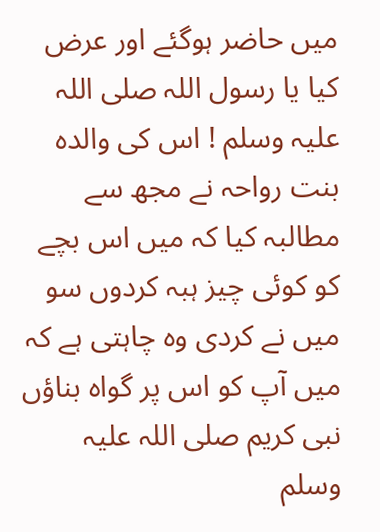میں حاضر ہوگئے اور عرض کیا یا رسول اللہ صلی اللہ علیہ وسلم ! اس کی والدہ بنت رواحہ نے مجھ سے مطالبہ کیا کہ میں اس بچے کو کوئی چیز ہبہ کردوں سو میں نے کردی وہ چاہتی ہے کہ میں آپ کو اس پر گواہ بناؤں نبی کریم صلی اللہ علیہ وسلم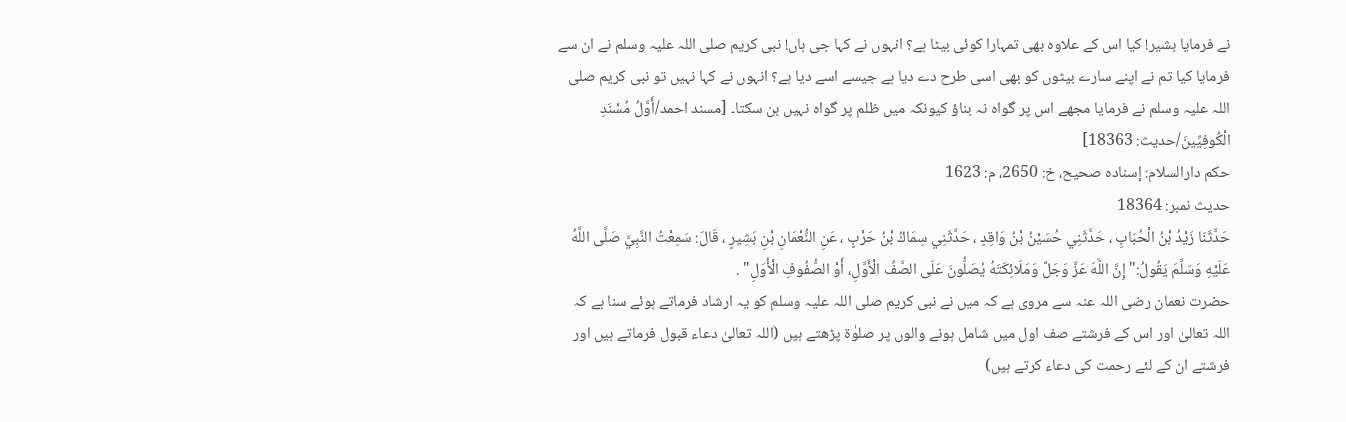نے فرمایا بشیر! کیا اس کے علاوہ بھی تمہارا کوئی بیٹا ہے؟ انہوں نے کہا جی ہاں! نبی کریم صلی اللہ علیہ وسلم نے ان سے فرمایا کیا تم نے اپنے سارے بیٹوں کو بھی اسی طرح دے دیا ہے جیسے اسے دیا ہے؟ انہوں نے کہا نہیں تو نبی کریم صلی اللہ علیہ وسلم نے فرمایا مجھے اس پر گواہ نہ بناؤ کیونکہ میں ظلم پر گواہ نہیں بن سکتا۔ [مسند احمد/أَوَّلُ مُسْنَدِ الْكُوفِيِّينَ/حدیث: 18363]
حكم دارالسلام: إسناده صحيح، خ: 2650، م: 1623
حدیث نمبر: 18364
حَدَّثَنَا زَيْدُ بْنُ الْحُبَابِ ، حَدَّثَنِي حُسَيْنُ بْنُ وَاقِدٍ ، حَدَّثَنِي سِمَاكُ بْنُ حَرْبٍ ، عَنِ النُّعْمَانِ بْنِ بَشِيرٍ ، قَالَ: سَمِعْتُ النَّبِيَّ صَلَّى اللَّهُ عَلَيْهِ وَسَلَّمَ يَقُولُ:" إِنَّ اللَّهَ عَزَّ وَجَلَّ وَمَلَائِكَتَهُ يُصَلُّونَ عَلَى الصَّفِّ الْأَوَّلِ، أَوْ الصُّفُوفِ الْأُوَلِ" .
حضرت نعمان رضی اللہ عنہ سے مروی ہے کہ میں نے نبی کریم صلی اللہ علیہ وسلم کو یہ ارشاد فرماتے ہوئے سنا ہے کہ اللہ تعالیٰ اور اس کے فرشتے صف اول میں شامل ہونے والوں پر صلوٰۃ پڑھتے ہیں (اللہ تعالیٰ دعاء قبول فرماتے ہیں اور فرشتے ان کے لئے رحمت کی دعاء کرتے ہیں)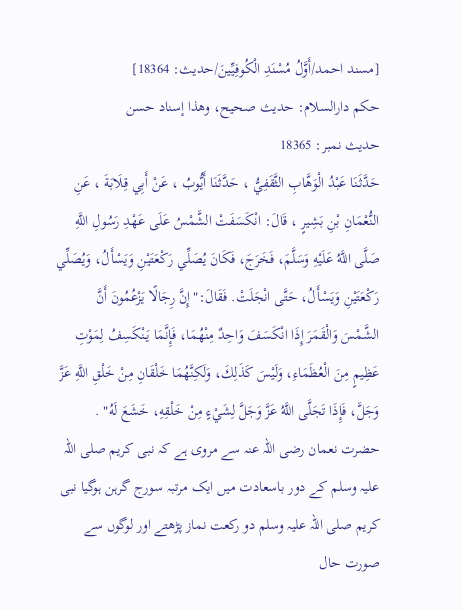[مسند احمد/أَوَّلُ مُسْنَدِ الْكُوفِيِّينَ/حدیث: 18364]
حكم دارالسلام: حديث صحيح، وهذا إسناد حسن
حدیث نمبر: 18365
حَدَّثَنَا عَبْدُ الْوَهَّابِ الثَّقَفِيُّ ، حَدَّثَنَا أَيُّوبُ ، عَنْ أَبِي قِلَابَةَ ، عَنِ النُّعْمَانِ بْنِ بَشِيرٍ ، قَالَ: انْكَسَفَتْ الشَّمْسُ عَلَى عَهْدِ رَسُولِ اللَّهِ صَلَّى اللَّهُ عَلَيْهِ وَسَلَّمَ، فَخَرَجَ، فَكَانَ يُصَلِّي رَكْعَتَيْنِ وَيَسْأَلُ، وَيُصَلِّي رَكْعَتَيْنِ وَيَسْأَلُ، حَتَّى انْجَلَتْ. فَقَالَ:" إِنَّ رِجَالًا يَزْعُمُونَ أَنَّ الشَّمْسَ وَالْقَمَرَ إِذَا انْكَسَفَ وَاحِدٌ مِنْهُمَا، فَإِنَّمَا يَنْكَسِفُ لِمَوْتِ عَظِيمٍ مِنَ الْعُظَمَاءِ، وَلَيْسَ كَذَلِكَ، وَلَكِنَّهُمَا خَلْقَانِ مِنْ خَلْقِ اللَّهِ عَزَّ وَجَلَّ، فَإِذَا تَجَلَّى اللَّهُ عَزَّ وَجَلَّ لِشَيْءٍ مِنْ خَلْقِهِ، خَشَعَ لَهُ" .
حضرت نعمان رضی اللہ عنہ سے مروی ہے کہ نبی کریم صلی اللہ علیہ وسلم کے دور باسعادت میں ایک مرتبہ سورج گرہن ہوگیا نبی کریم صلی اللہ علیہ وسلم دو رکعت نماز پڑھتے اور لوگوں سے صورت حال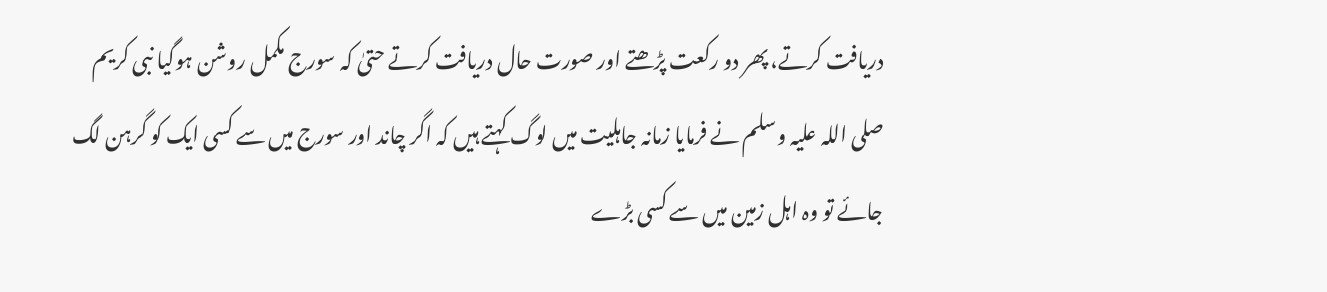دریافت کرتے، پھر دو رکعت پڑھتے اور صورت حال دریافت کرتے حتیٰ کہ سورج مکمل روشن ہوگیا نبی کریم صلی اللہ علیہ وسلم نے فرمایا زمانہ جاہلیت میں لوگ کہتے ہیں کہ اگر چاند اور سورج میں سے کسی ایک کو گرہن لگ جائے تو وہ اہل زمین میں سے کسی بڑے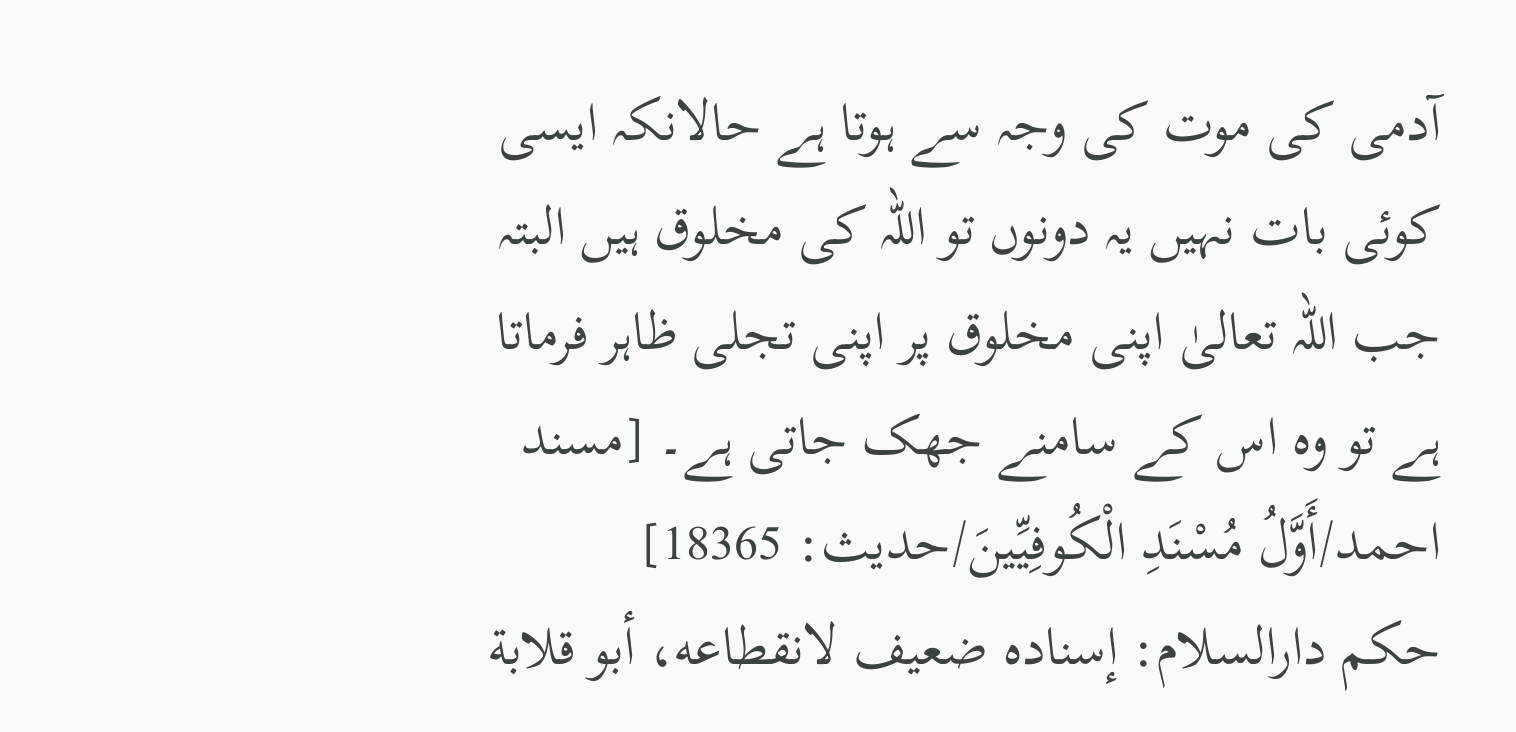آدمی کی موت کی وجہ سے ہوتا ہے حالانکہ ایسی کوئی بات نہیں یہ دونوں تو اللہ کی مخلوق ہیں البتہ جب اللہ تعالیٰ اپنی مخلوق پر اپنی تجلی ظاہر فرماتا ہے تو وہ اس کے سامنے جھک جاتی ہے۔ [مسند احمد/أَوَّلُ مُسْنَدِ الْكُوفِيِّينَ/حدیث: 18365]
حكم دارالسلام: إسناده ضعيف لانقطاعه، أبو قلابة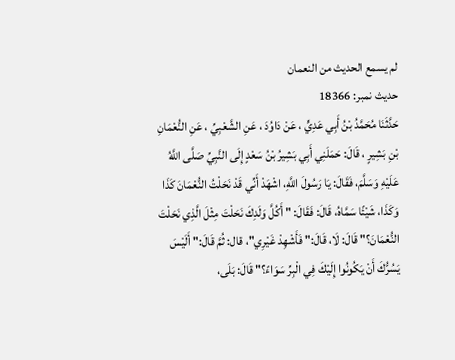لم يسمع الحديث من النعمان
حدیث نمبر: 18366
حَدَّثَنَا مُحَمَّدُ بْنُ أَبِي عَدِيٍّ ، عَنْ دَاوُدَ ، عَنِ الشَّعْبِيِّ ، عَنِ النُّعْمَانِ بْنِ بَشِيرٍ ، قَالَ: حَمَلَنِي أَبِي بَشِيرُ بْنُ سَعْدٍ إِلَى النَّبِيِّ صَلَّى اللَّهُ عَلَيْهِ وَسَلَّمَ، فَقَالَ: يَا رَسُولَ اللَّهِ، اشْهَدْ أَنِّي قَدْ نَحَلْتُ النُّعْمَانَ كَذَا وَكَذَا، شَيْئًا سَمَّاهُ، قَالَ: فَقَالَ: " أَكُلَّ وَلَدِكَ نَحَلْتَ مِثْلَ الَّذِي نَحَلْتَ النُّعْمَانَ؟" قَالَ: لَا، قَالَ:" فَأَشْهِدْ غَيْرِي"، قال: ثُمَّ قَالَ:" أَلَيْسَ يَسُرُّكَ أَنْ يَكُونُوا إِلَيْكَ فِي الْبِرِّ سَوَاءً؟" قَالَ: بَلَى،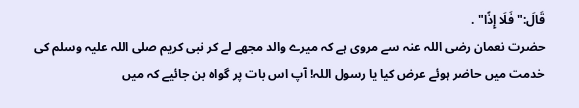قَالَ:" فَلَا إِذًا" .
حضرت نعمان رضی اللہ عنہ سے مروی ہے کہ میرے والد مجھے لے کر نبی کریم صلی اللہ علیہ وسلم کی خدمت میں حاضر ہوئے عرض کیا یا رسول اللہ! آپ اس بات پر گواہ بن جائیے کہ میں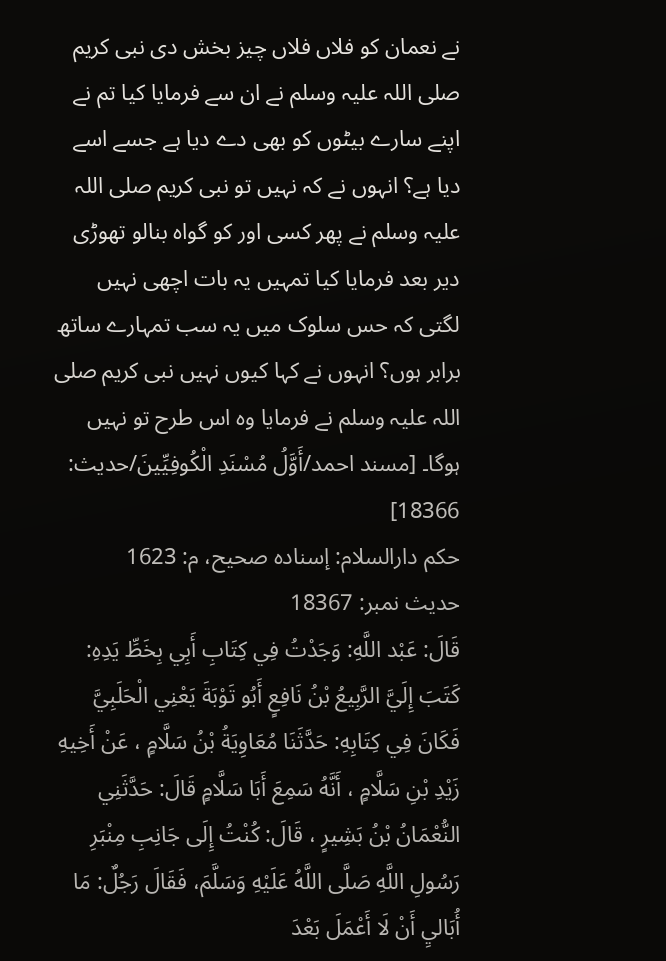نے نعمان کو فلاں فلاں چیز بخش دی نبی کریم صلی اللہ علیہ وسلم نے ان سے فرمایا کیا تم نے اپنے سارے بیٹوں کو بھی دے دیا ہے جسے اسے دیا ہے؟ انہوں نے کہ نہیں تو نبی کریم صلی اللہ علیہ وسلم نے پھر کسی اور کو گواہ بنالو تھوڑی دیر بعد فرمایا کیا تمہیں یہ بات اچھی نہیں لگتی کہ حس سلوک میں یہ سب تمہارے ساتھ برابر ہوں؟ انہوں نے کہا کیوں نہیں نبی کریم صلی اللہ علیہ وسلم نے فرمایا وہ اس طرح تو نہیں ہوگا۔ [مسند احمد/أَوَّلُ مُسْنَدِ الْكُوفِيِّينَ/حدیث: 18366]
حكم دارالسلام: إسناده صحيح، م: 1623
حدیث نمبر: 18367
قَالَ: عَبْد اللَّهِ: وَجَدْتُ فِي كِتَابِ أَبِي بِخَطِّ يَدِهِ: كَتَبَ إِلَيَّ الرَّبِيعُ بْنُ نَافِعٍ أَبُو تَوْبَةَ يَعْنِي الْحَلَبِيَّ فَكَانَ فِي كِتَابِهِ: حَدَّثَنَا مُعَاوِيَةُ بْنُ سَلَّامٍ ، عَنْ أَخِيهِ زَيْدِ بْنِ سَلَّامٍ ، أَنَّهُ سَمِعَ أَبَا سَلَّامٍ قَالَ: حَدَّثَنِي النُّعْمَانُ بْنُ بَشِيرٍ ، قَالَ: كُنْتُ إِلَى جَانِبِ مِنْبَرِ رَسُولِ اللَّهِ صَلَّى اللَّهُ عَلَيْهِ وَسَلَّمَ، فَقَالَ رَجُلٌ: مَا أُبَاليِ أَنْ لَا أَعْمَلَ بَعْدَ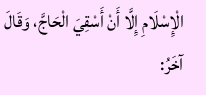الْإِسْلَامِ إِلَّا أَنْ أَسْقِيَ الْحَاجَّ، وَقَالَ آخَرُ: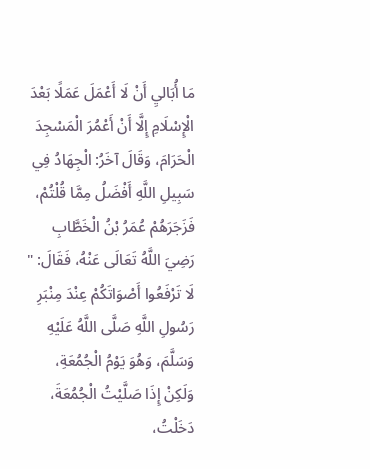مَا أُبَاليِ أَنْ لَا أَعْمَلَ عَمَلًا بَعْدَ الْإِسْلَامِ إِلَّا أَنْ أَعْمُرَ الْمَسْجِدَ الْحَرَامَ، وَقَالَ آخَرُ: الْجِهَادُ فِي سَبِيلِ اللَّهِ أَفْضَلُ مِمَّا قُلْتُمْ، فَزَجَرَهُمْ عُمَرُ بْنُ الْخَطَّابِ رَضِيَ اللَّهُ تَعَالَى عَنْهُ، فَقَالَ: " لَا تَرْفَعُوا أَصْوَاتَكُمْ عِنْدَ مِنْبَرِ رَسُولِ اللَّهِ صَلَّى اللَّهُ عَلَيْهِ وَسَلَّمَ، وَهُوَ يَوْمُ الْجُمُعَةِ، وَلَكِنْ إِذَا صَلَّيْتُ الْجُمُعَةَ، دَخَلْتُ،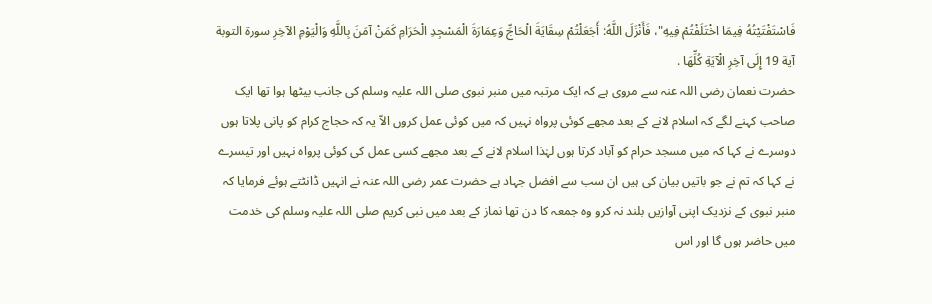فَاسْتَفْتَيْتُهُ فِيمَا اخْتَلَفْتُمْ فِيهِ"، فَأَنْزَلَ اللَّهُ: أَجَعَلْتُمْ سِقَايَةَ الْحَاجِّ وَعِمَارَةَ الْمَسْجِدِ الْحَرَامِ كَمَنْ آمَنَ بِاللَّهِ وَالْيَوْمِ الآخِرِ سورة التوبة آية 19 إِلَى آخِرِ الْآيَةِ كُلِّهَا .
حضرت نعمان رضی اللہ عنہ سے مروی ہے کہ ایک مرتبہ میں منبر نبوی صلی اللہ علیہ وسلم کی جانب بیٹھا ہوا تھا ایک صاحب کہنے لگے کہ اسلام لانے کے بعد مجھے کوئی پرواہ نہیں کہ میں کوئی عمل کروں الاّ یہ کہ حجاج کرام کو پانی پلاتا ہوں دوسرے نے کہا کہ میں مسجد حرام کو آباد کرتا ہوں لہٰذا اسلام لانے کے بعد مجھے کسی عمل کی کوئی پرواہ نہیں اور تیسرے نے کہا کہ تم نے جو باتیں بیان کی ہیں ان سب سے افضل جہاد ہے حضرت عمر رضی اللہ عنہ نے انہیں ڈانٹتے ہوئے فرمایا کہ منبر نبوی کے نزدیک اپنی آوازیں بلند نہ کرو وہ جمعہ کا دن تھا نماز کے بعد میں نبی کریم صلی اللہ علیہ وسلم کی خدمت میں حاضر ہوں گا اور اس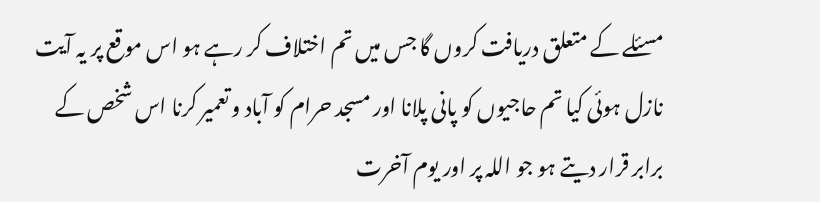مسئلے کے متعلق دریافت کروں گا جس میں تم اختلاف کر رہے ہو اس موقع پر یہ آیت نازل ہوئی کیا تم حاجیوں کو پانی پلانا اور مسجد حرام کو آباد و تعمیر کرنا اس شخص کے برابر قرار دیتے ہو جو اللہ پر اور یوم آخرت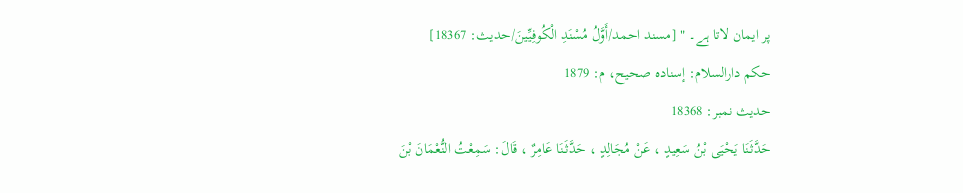پر ایمان لاتا ہے۔ " [مسند احمد/أَوَّلُ مُسْنَدِ الْكُوفِيِّينَ/حدیث: 18367]
حكم دارالسلام: إسناده صحيح، م: 1879
حدیث نمبر: 18368
حَدَّثَنَا يَحْيَى بْنُ سَعِيدٍ ، عَنْ مُجَالِدٍ ، حَدَّثَنَا عَامِرٌ ، قَالَ: سَمِعْتُ النُّعْمَانَ بْنَ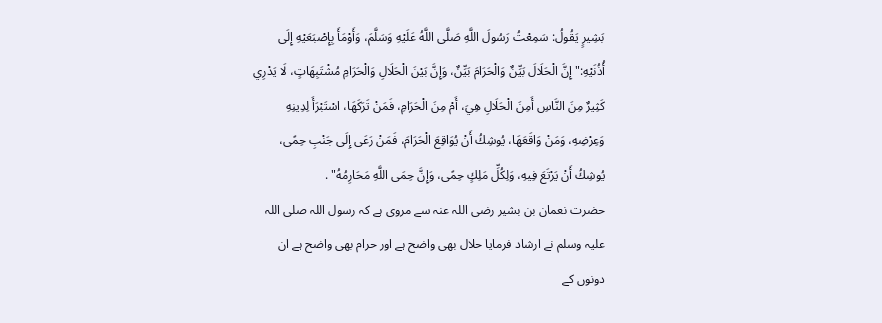بَشِيرٍ يَقُولُ: سَمِعْتُ رَسُولَ اللَّهِ صَلَّى اللَّهُ عَلَيْهِ وَسَلَّمَ، وَأَوْمَأَ بِإِصْبَعَيْهِ إِلَى أُذُنَيْهِ:" إِنَّ الْحَلَالَ بَيِّنٌ وَالْحَرَامَ بَيِّنٌ، وَإِنَّ بَيْنَ الْحَلَالِ وَالْحَرَامِ مُشْتَبِهَاتٍ، لَا يَدْرِي كَثِيرٌ مِنَ النَّاسِ أَمِنَ الْحَلَالِ هِيَ، أَمْ مِنَ الْحَرَامِ، فَمَنْ تَرَكَهَا، اسْتَبْرَأَ لِدِينِهِ وَعِرْضِهِ، وَمَنْ وَاقَعَهَا، يُوشِكُ أَنْ يُوَاقِعَ الْحَرَامَ، فَمَنْ رَعَى إِلَى جَنْبِ حِمًى، يُوشِكُ أَنْ يَرْتَعَ فِيهِ، وَلِكُلِّ مَلِكٍ حِمًى، وَإِنَّ حِمَى اللَّهِ مَحَارِمُهُ" .
حضرت نعمان بن بشیر رضی اللہ عنہ سے مروی ہے کہ رسول اللہ صلی اللہ علیہ وسلم نے ارشاد فرمایا حلال بھی واضح ہے اور حرام بھی واضح ہے ان دونوں کے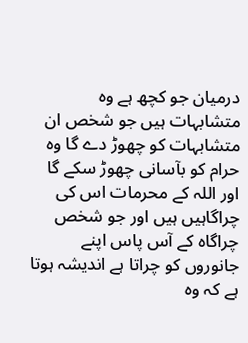درمیان جو کچھ ہے وہ متشابہات ہیں جو شخص ان متشابہات کو چھوڑ دے گا وہ حرام کو بآسانی چھوڑ سکے گا اور اللہ کے محرمات اس کی چراگاہیں ہیں اور جو شخص چراگاہ کے آس پاس اپنے جانوروں کو چراتا ہے اندیشہ ہوتا ہے کہ وہ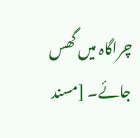چراگاہ میں گھس جائے۔ [مسند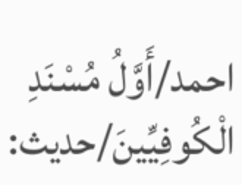احمد/أَوَّلُ مُسْنَدِ الْكُوفِيِّينَ/حدیث: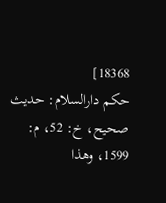18368]
حكم دارالسلام: حديث صحيح، خ: 52، م: 1599، وهذا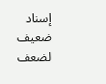إسناد ضعيف لضعف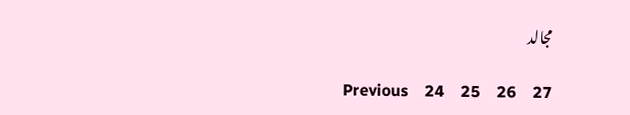مجالد

Previous    24    25    26    27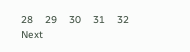28    29    30    31    32    Next